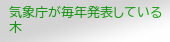気象庁が毎年発表している木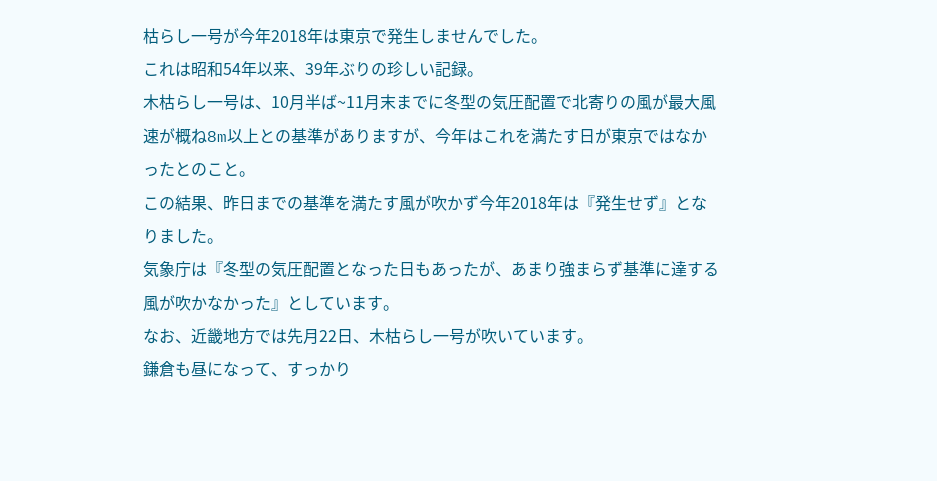枯らし一号が今年2018年は東京で発生しませんでした。
これは昭和54年以来、39年ぶりの珍しい記録。
木枯らし一号は、10月半ば~11月末までに冬型の気圧配置で北寄りの風が最大風速が概ね8m以上との基準がありますが、今年はこれを満たす日が東京ではなかったとのこと。
この結果、昨日までの基準を満たす風が吹かず今年2018年は『発生せず』となりました。
気象庁は『冬型の気圧配置となった日もあったが、あまり強まらず基準に達する風が吹かなかった』としています。
なお、近畿地方では先月22日、木枯らし一号が吹いています。
鎌倉も昼になって、すっかり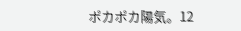ポカポカ陽気。12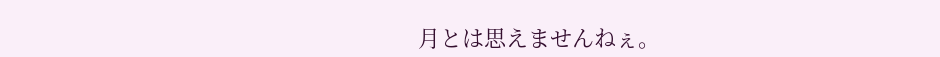月とは思えませんねぇ。